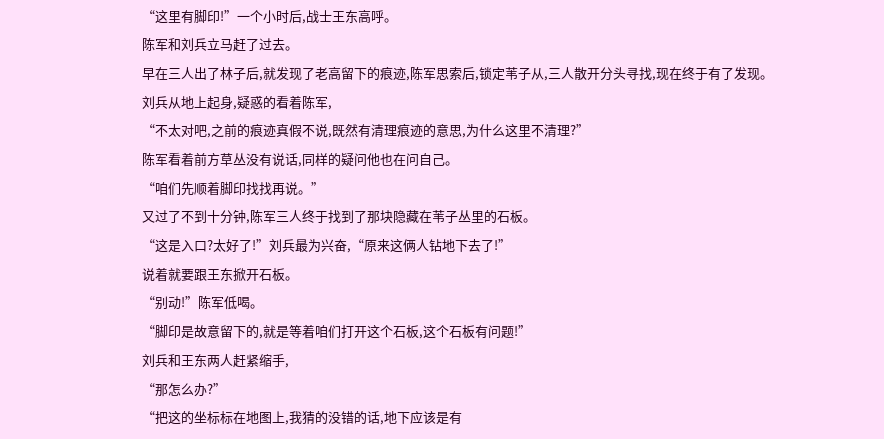“这里有脚印!”一个小时后,战士王东高呼。
陈军和刘兵立马赶了过去。
早在三人出了林子后,就发现了老高留下的痕迹,陈军思索后,锁定苇子从,三人散开分头寻找,现在终于有了发现。
刘兵从地上起身,疑惑的看着陈军,
“不太对吧,之前的痕迹真假不说,既然有清理痕迹的意思,为什么这里不清理?”
陈军看着前方草丛没有说话,同样的疑问他也在问自己。
“咱们先顺着脚印找找再说。”
又过了不到十分钟,陈军三人终于找到了那块隐藏在苇子丛里的石板。
“这是入口?太好了!”刘兵最为兴奋,“原来这俩人钻地下去了!”
说着就要跟王东掀开石板。
“别动!”陈军低喝。
“脚印是故意留下的,就是等着咱们打开这个石板,这个石板有问题!”
刘兵和王东两人赶紧缩手,
“那怎么办?”
“把这的坐标标在地图上,我猜的没错的话,地下应该是有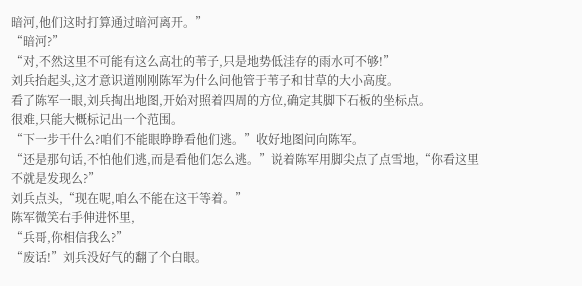暗河,他们这时打算通过暗河离开。”
“暗河?”
“对,不然这里不可能有这么高壮的苇子,只是地势低洼存的雨水可不够!”
刘兵抬起头,这才意识道刚刚陈军为什么问他管于苇子和甘草的大小高度。
看了陈军一眼,刘兵掏出地图,开始对照着四周的方位,确定其脚下石板的坐标点。
很难,只能大概标记出一个范围。
“下一步干什么?咱们不能眼睁睁看他们逃。”收好地图问向陈军。
“还是那句话,不怕他们逃,而是看他们怎么逃。”说着陈军用脚尖点了点雪地,“你看这里不就是发现么?”
刘兵点头,“现在呢,咱么不能在这干等着。”
陈军微笑右手伸进怀里,
“兵哥,你相信我么?”
“废话!”刘兵没好气的翻了个白眼。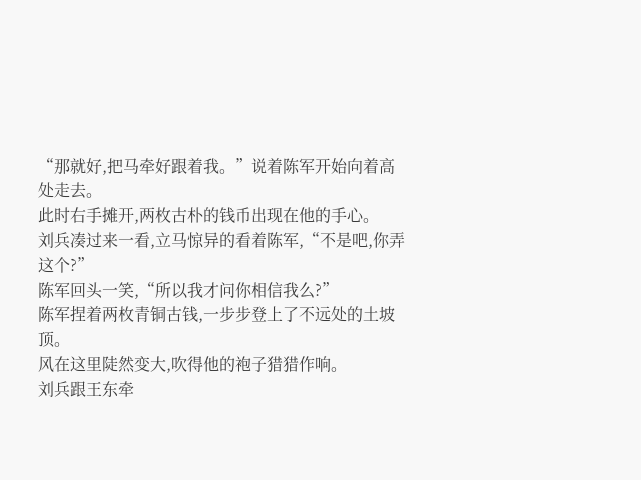“那就好,把马牵好跟着我。”说着陈军开始向着高处走去。
此时右手摊开,两枚古朴的钱币出现在他的手心。
刘兵凑过来一看,立马惊异的看着陈军,“不是吧,你弄这个?”
陈军回头一笑,“所以我才问你相信我么?”
陈军捏着两枚青铜古钱,一步步登上了不远处的土坡顶。
风在这里陡然变大,吹得他的袍子猎猎作响。
刘兵跟王东牵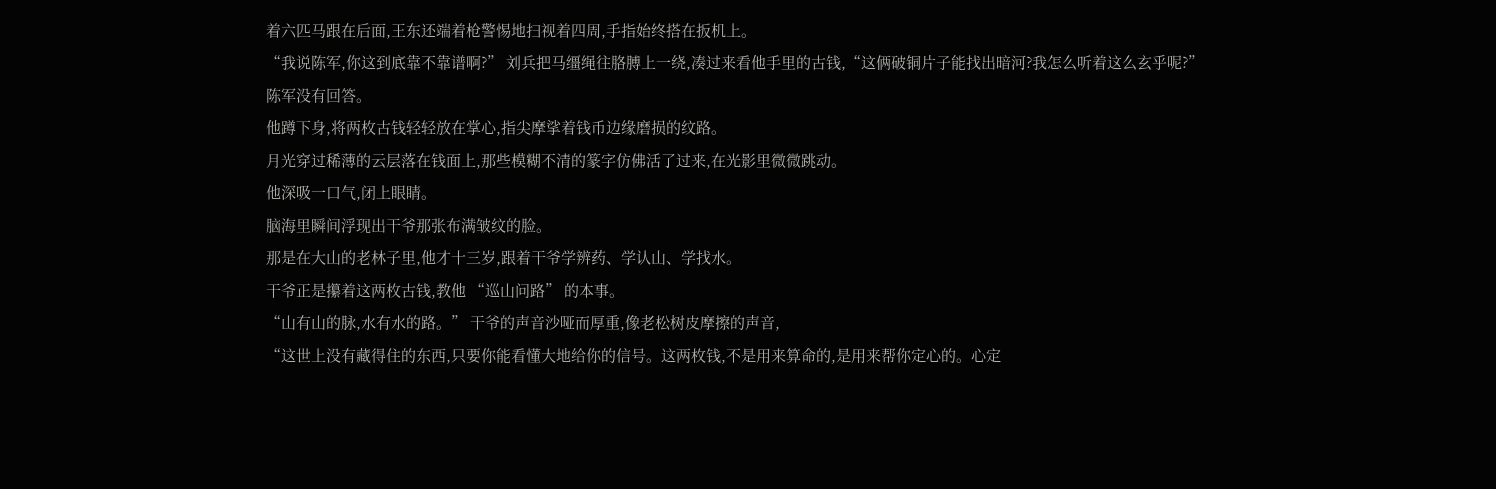着六匹马跟在后面,王东还端着枪警惕地扫视着四周,手指始终搭在扳机上。
“我说陈军,你这到底靠不靠谱啊?” 刘兵把马缰绳往胳膊上一绕,凑过来看他手里的古钱,“这俩破铜片子能找出暗河?我怎么听着这么玄乎呢?”
陈军没有回答。
他蹲下身,将两枚古钱轻轻放在掌心,指尖摩挲着钱币边缘磨损的纹路。
月光穿过稀薄的云层落在钱面上,那些模糊不清的篆字仿佛活了过来,在光影里微微跳动。
他深吸一口气,闭上眼睛。
脑海里瞬间浮现出干爷那张布满皱纹的脸。
那是在大山的老林子里,他才十三岁,跟着干爷学辨药、学认山、学找水。
干爷正是攥着这两枚古钱,教他 “巡山问路” 的本事。
“山有山的脉,水有水的路。” 干爷的声音沙哑而厚重,像老松树皮摩擦的声音,
“这世上没有藏得住的东西,只要你能看懂大地给你的信号。这两枚钱,不是用来算命的,是用来帮你定心的。心定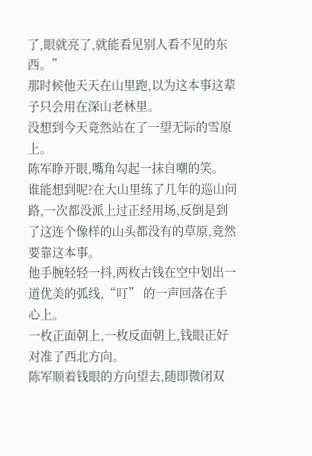了,眼就亮了,就能看见别人看不见的东西。”
那时候他天天在山里跑,以为这本事这辈子只会用在深山老林里。
没想到今天竟然站在了一望无际的雪原上。
陈军睁开眼,嘴角勾起一抹自嘲的笑。
谁能想到呢?在大山里练了几年的巡山问路,一次都没派上过正经用场,反倒是到了这连个像样的山头都没有的草原,竟然要靠这本事。
他手腕轻轻一抖,两枚古钱在空中划出一道优美的弧线,“叮” 的一声回落在手心上。
一枚正面朝上,一枚反面朝上,钱眼正好对准了西北方向。
陈军顺着钱眼的方向望去,随即微闭双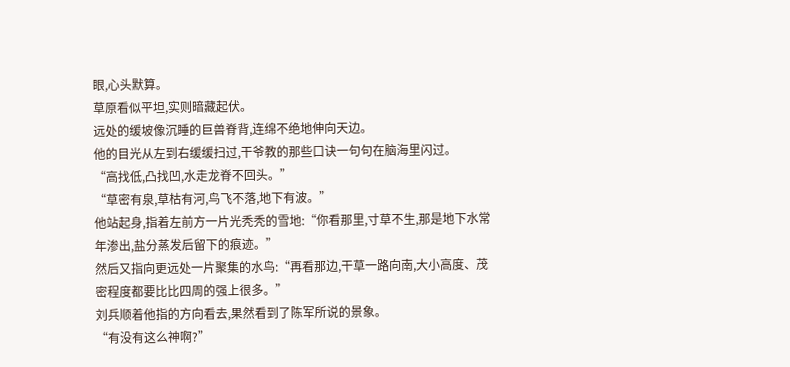眼,心头默算。
草原看似平坦,实则暗藏起伏。
远处的缓坡像沉睡的巨兽脊背,连绵不绝地伸向天边。
他的目光从左到右缓缓扫过,干爷教的那些口诀一句句在脑海里闪过。
“高找低,凸找凹,水走龙脊不回头。”
“草密有泉,草枯有河,鸟飞不落,地下有波。”
他站起身,指着左前方一片光秃秃的雪地:“你看那里,寸草不生,那是地下水常年渗出,盐分蒸发后留下的痕迹。”
然后又指向更远处一片聚集的水鸟:“再看那边,干草一路向南,大小高度、茂密程度都要比比四周的强上很多。”
刘兵顺着他指的方向看去,果然看到了陈军所说的景象。
“有没有这么神啊?”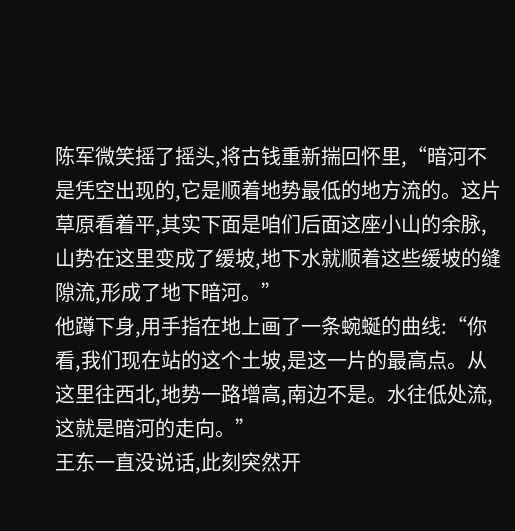陈军微笑摇了摇头,将古钱重新揣回怀里,“暗河不是凭空出现的,它是顺着地势最低的地方流的。这片草原看着平,其实下面是咱们后面这座小山的余脉,山势在这里变成了缓坡,地下水就顺着这些缓坡的缝隙流,形成了地下暗河。”
他蹲下身,用手指在地上画了一条蜿蜒的曲线:“你看,我们现在站的这个土坡,是这一片的最高点。从这里往西北,地势一路增高,南边不是。水往低处流,这就是暗河的走向。”
王东一直没说话,此刻突然开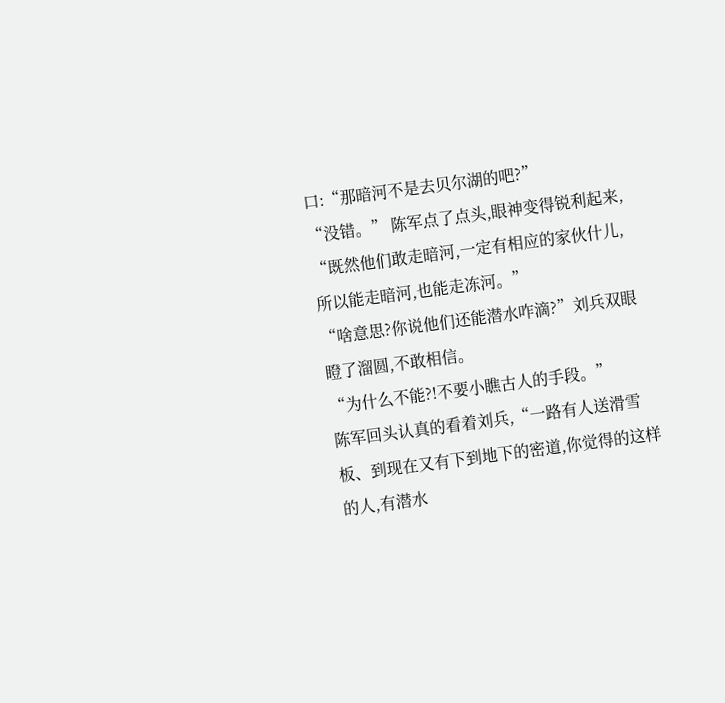口:“那暗河不是去贝尔湖的吧?”
“没错。” 陈军点了点头,眼神变得锐利起来,
“既然他们敢走暗河,一定有相应的家伙什儿,所以能走暗河,也能走冻河。”
“啥意思?你说他们还能潜水咋滴?”刘兵双眼瞪了溜圆,不敢相信。
“为什么不能?!不要小瞧古人的手段。”
陈军回头认真的看着刘兵,“一路有人送滑雪板、到现在又有下到地下的密道,你觉得的这样的人,有潜水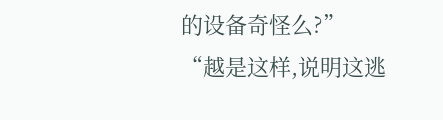的设备奇怪么?”
“越是这样,说明这逃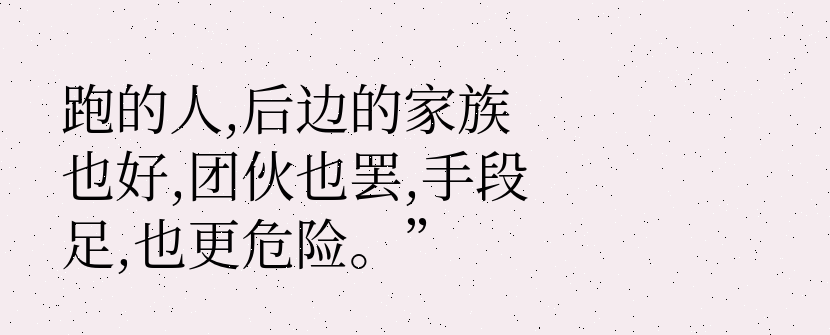跑的人,后边的家族也好,团伙也罢,手段足,也更危险。”